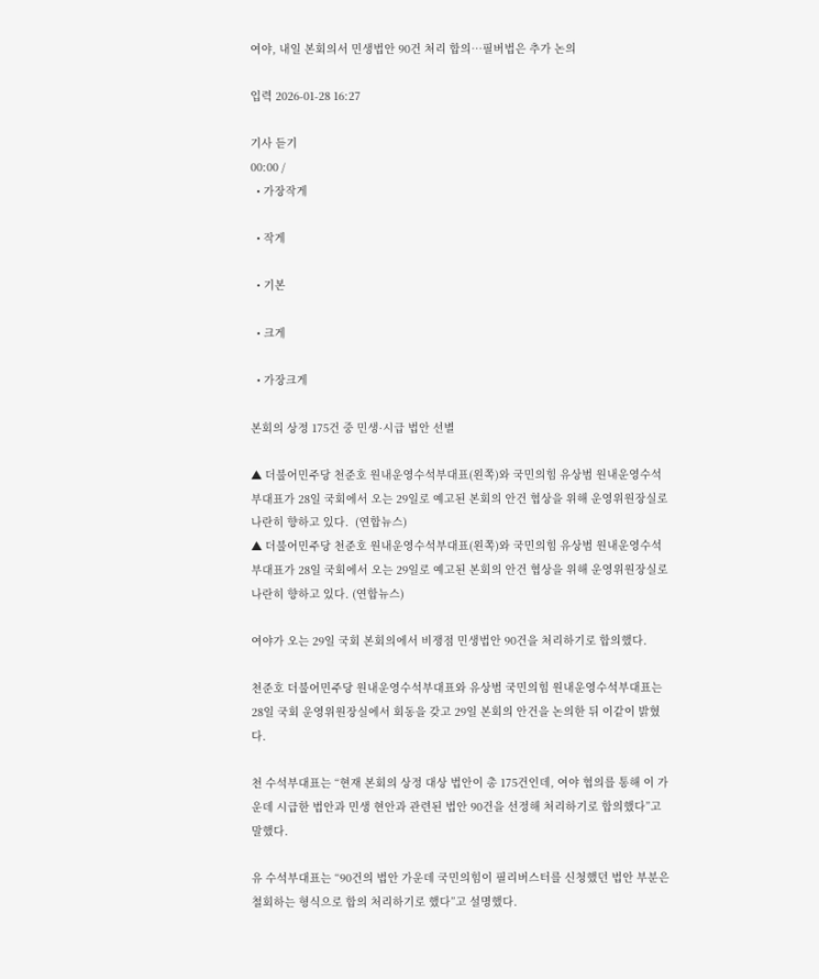여야, 내일 본회의서 민생법안 90건 처리 합의⋯필버법은 추가 논의

입력 2026-01-28 16:27

기사 듣기
00:00 /
  • 가장작게

  • 작게

  • 기본

  • 크게

  • 가장크게

본회의 상정 175건 중 민생·시급 법안 선별

▲ 더불어민주당 천준호 원내운영수석부대표(왼쪽)와 국민의힘 유상범 원내운영수석부대표가 28일 국회에서 오는 29일로 예고된 본회의 안건 협상을 위해 운영위원장실로 나란히 향하고 있다.  (연합뉴스)
▲ 더불어민주당 천준호 원내운영수석부대표(왼쪽)와 국민의힘 유상범 원내운영수석부대표가 28일 국회에서 오는 29일로 예고된 본회의 안건 협상을 위해 운영위원장실로 나란히 향하고 있다. (연합뉴스)

여야가 오는 29일 국회 본회의에서 비쟁점 민생법안 90건을 처리하기로 합의했다.

천준호 더불어민주당 원내운영수석부대표와 유상범 국민의힘 원내운영수석부대표는 28일 국회 운영위원장실에서 회동을 갖고 29일 본회의 안건을 논의한 뒤 이같이 밝혔다.

천 수석부대표는 “현재 본회의 상정 대상 법안이 총 175건인데, 여야 협의를 통해 이 가운데 시급한 법안과 민생 현안과 관련된 법안 90건을 선정해 처리하기로 합의했다”고 말했다.

유 수석부대표는 “90건의 법안 가운데 국민의힘이 필리버스터를 신청했던 법안 부분은 철회하는 형식으로 합의 처리하기로 했다”고 설명했다.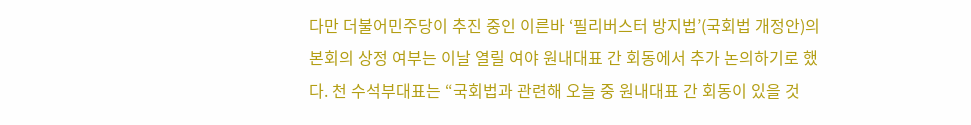다만 더불어민주당이 추진 중인 이른바 ‘필리버스터 방지법’(국회법 개정안)의 본회의 상정 여부는 이날 열릴 여야 원내대표 간 회동에서 추가 논의하기로 했다. 천 수석부대표는 “국회법과 관련해 오늘 중 원내대표 간 회동이 있을 것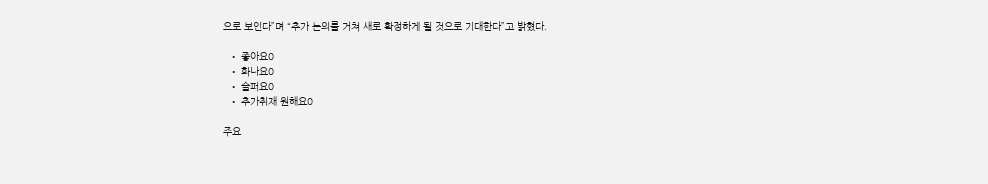으로 보인다”며 “추가 논의를 거쳐 새로 확정하게 될 것으로 기대한다”고 밝혔다.

  • 좋아요0
  • 화나요0
  • 슬퍼요0
  • 추가취재 원해요0

주요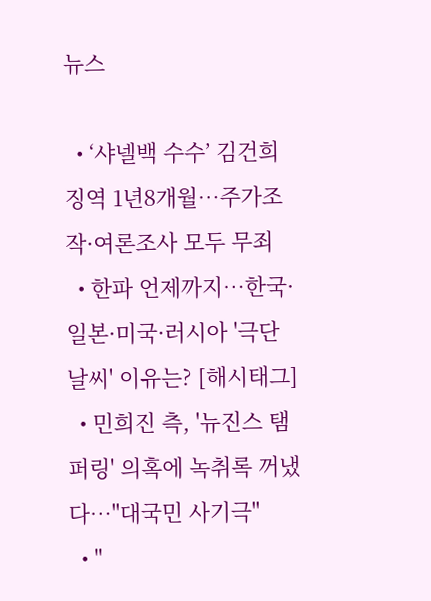뉴스

  • ‘샤넬백 수수’ 김건희 징역 1년8개월…주가조작·여론조사 모두 무죄
  • 한파 언제까지…한국·일본·미국·러시아 '극단 날씨' 이유는? [해시태그]
  • 민희진 측, '뉴진스 탬퍼링' 의혹에 녹취록 꺼냈다⋯"대국민 사기극"
  • "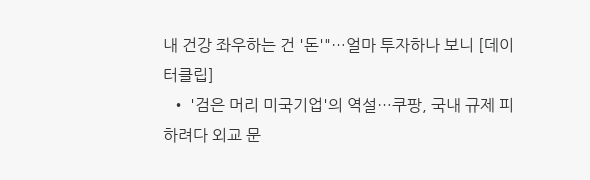내 건강 좌우하는 건 '돈'"…얼마 투자하나 보니 [데이터클립]
  • '검은 머리 미국기업'의 역설…쿠팡, 국내 규제 피하려다 외교 문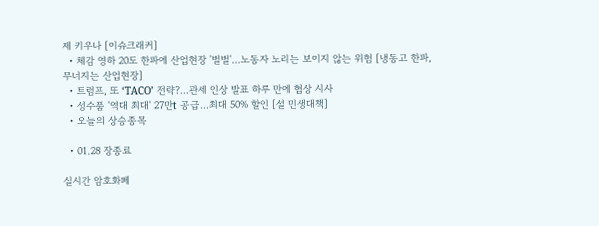제 키우나 [이슈크래커]
  • 체감 영하 20도 한파에 산업현장 '벌벌'…노동자 노리는 보이지 않는 위험 [냉동고 한파, 무너지는 산업현장]
  • 트럼프, 또 ‘TACO’ 전략?…관세 인상 발표 하루 만에 협상 시사
  • 성수품 '역대 최대' 27만t 공급…최대 50% 할인 [설 민생대책]
  • 오늘의 상승종목

  • 01.28 장종료

실시간 암호화폐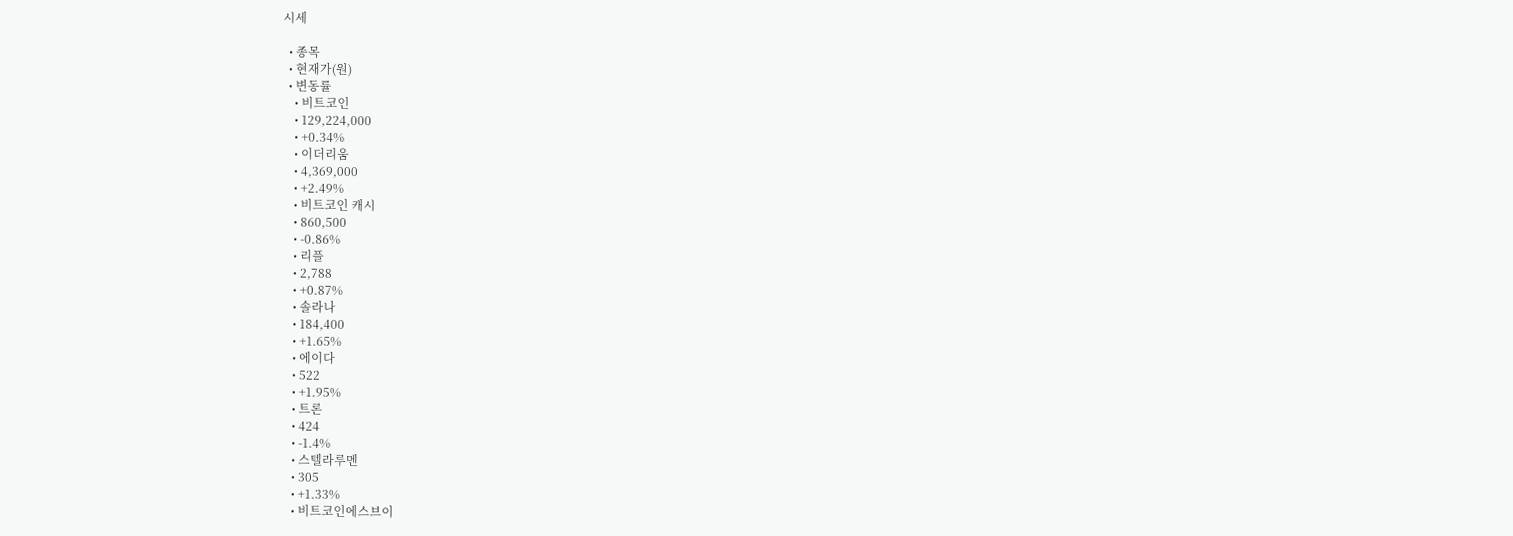시세

  • 종목
  • 현재가(원)
  • 변동률
    • 비트코인
    • 129,224,000
    • +0.34%
    • 이더리움
    • 4,369,000
    • +2.49%
    • 비트코인 캐시
    • 860,500
    • -0.86%
    • 리플
    • 2,788
    • +0.87%
    • 솔라나
    • 184,400
    • +1.65%
    • 에이다
    • 522
    • +1.95%
    • 트론
    • 424
    • -1.4%
    • 스텔라루멘
    • 305
    • +1.33%
    • 비트코인에스브이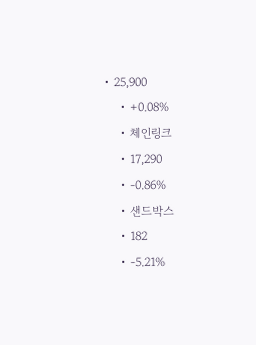• 25,900
    • +0.08%
    • 체인링크
    • 17,290
    • -0.86%
    • 샌드박스
    • 182
    • -5.21%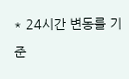* 24시간 변동률 기준